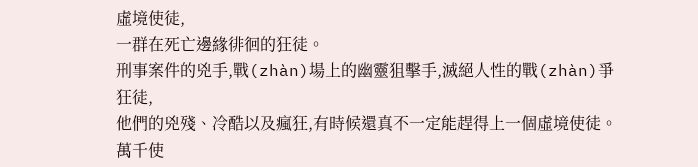虛境使徒,
一群在死亡邊緣徘徊的狂徒。
刑事案件的兇手,戰(zhàn)場上的幽靈狙擊手,滅絕人性的戰(zhàn)爭狂徒,
他們的兇殘、冷酷以及瘋狂,有時候還真不一定能趕得上一個虛境使徒。
萬千使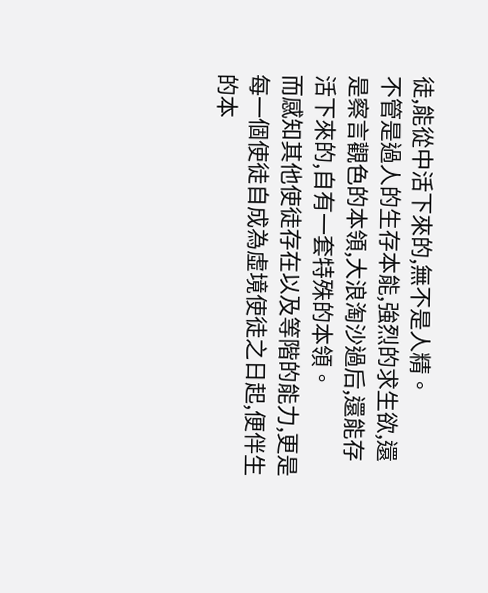徒,能從中活下來的,無不是人精。
不管是過人的生存本能,強烈的求生欲,還是察言觀色的本領,大浪淘沙過后,還能存活下來的,自有一套特殊的本領。
而感知其他使徒存在以及等階的能力,更是每一個使徒自成為虛境使徒之日起,便伴生的本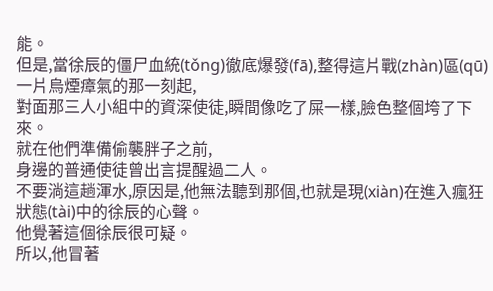能。
但是,當徐辰的僵尸血統(tǒng)徹底爆發(fā),整得這片戰(zhàn)區(qū)一片烏煙瘴氣的那一刻起,
對面那三人小組中的資深使徒,瞬間像吃了屎一樣,臉色整個垮了下來。
就在他們準備偷襲胖子之前,
身邊的普通使徒曾出言提醒過二人。
不要淌這趟渾水,原因是,他無法聽到那個,也就是現(xiàn)在進入瘋狂狀態(tài)中的徐辰的心聲。
他覺著這個徐辰很可疑。
所以,他冒著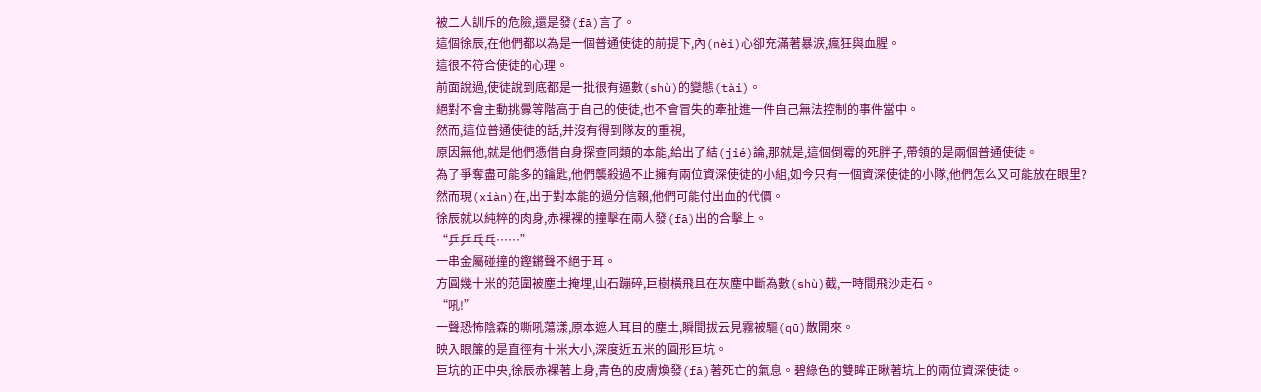被二人訓斥的危險,還是發(fā)言了。
這個徐辰,在他們都以為是一個普通使徒的前提下,內(nèi)心卻充滿著暴涙,瘋狂與血腥。
這很不符合使徒的心理。
前面說過,使徒說到底都是一批很有逼數(shù)的變態(tài)。
絕對不會主動挑釁等階高于自己的使徒,也不會冒失的牽扯進一件自己無法控制的事件當中。
然而,這位普通使徒的話,并沒有得到隊友的重視,
原因無他,就是他們憑借自身探查同類的本能,給出了結(jié)論,那就是,這個倒霉的死胖子,帶領的是兩個普通使徒。
為了爭奪盡可能多的鑰匙,他們襲殺過不止擁有兩位資深使徒的小組,如今只有一個資深使徒的小隊,他們怎么又可能放在眼里?
然而現(xiàn)在,出于對本能的過分信賴,他們可能付出血的代價。
徐辰就以純粹的肉身,赤裸裸的撞擊在兩人發(fā)出的合擊上。
“乒乒乓乓……”
一串金屬碰撞的鏗鏘聲不絕于耳。
方圓幾十米的范圍被塵土掩埋,山石蹦碎,巨樹橫飛且在灰塵中斷為數(shù)截,一時間飛沙走石。
“吼!”
一聲恐怖陰森的嘶吼蕩漾,原本遮人耳目的塵土,瞬間拔云見霧被驅(qū)散開來。
映入眼簾的是直徑有十米大小,深度近五米的圓形巨坑。
巨坑的正中央,徐辰赤裸著上身,青色的皮膚煥發(fā)著死亡的氣息。碧綠色的雙眸正瞅著坑上的兩位資深使徒。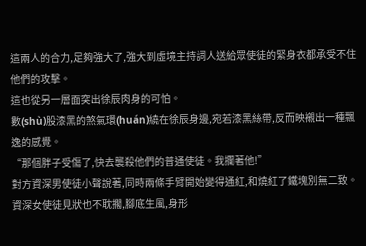這兩人的合力,足夠強大了,強大到虛境主持詞人送給眾使徒的緊身衣都承受不住他們的攻擊。
這也從另一層面突出徐辰肉身的可怕。
數(shù)股漆黑的煞氣環(huán)繞在徐辰身邊,宛若漆黑絲帶,反而映襯出一種飄逸的感覺。
“那個胖子受傷了,快去襲殺他們的普通使徒。我攔著他!”
對方資深男使徒小聲說著,同時兩條手臂開始變得通紅,和燒紅了鐵塊別無二致。
資深女使徒見狀也不耽擱,腳底生風,身形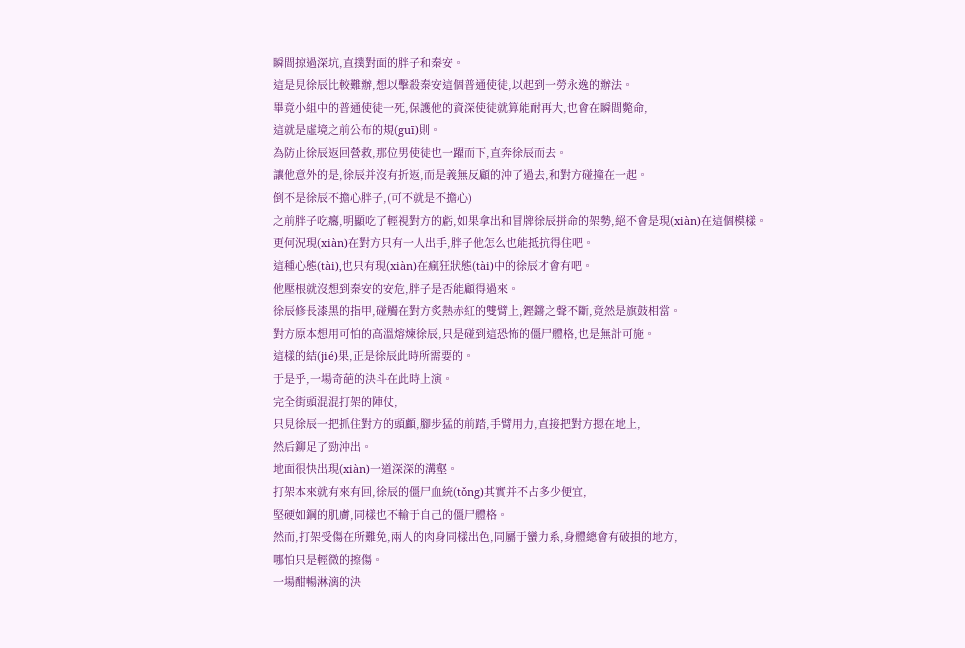瞬間掠過深坑,直撲對面的胖子和秦安。
這是見徐辰比較難辦,想以擊殺秦安這個普通使徒,以起到一勞永逸的辦法。
畢竟小組中的普通使徒一死,保護他的資深使徒就算能耐再大,也會在瞬間斃命,
這就是虛境之前公布的規(guī)則。
為防止徐辰返回營救,那位男使徒也一躍而下,直奔徐辰而去。
讓他意外的是,徐辰并沒有折返,而是義無反顧的沖了過去,和對方碰撞在一起。
倒不是徐辰不擔心胖子,(可不就是不擔心)
之前胖子吃癟,明顯吃了輕視對方的虧,如果拿出和冒牌徐辰拼命的架勢,絕不會是現(xiàn)在這個模樣。
更何況現(xiàn)在對方只有一人出手,胖子他怎么也能抵抗得住吧。
這種心態(tài),也只有現(xiàn)在瘋狂狀態(tài)中的徐辰才會有吧。
他壓根就沒想到秦安的安危,胖子是否能顧得過來。
徐辰修長漆黑的指甲,碰觸在對方炙熱赤紅的雙臂上,鏗鏘之聲不斷,竟然是旗鼓相當。
對方原本想用可怕的高溫熔煉徐辰,只是碰到這恐怖的僵尸體格,也是無計可施。
這樣的結(jié)果,正是徐辰此時所需要的。
于是乎,一場奇葩的決斗在此時上演。
完全街頭混混打架的陣仗,
只見徐辰一把抓住對方的頭顱,腳步猛的前踏,手臂用力,直接把對方摁在地上,
然后鉚足了勁沖出。
地面很快出現(xiàn)一道深深的溝壑。
打架本來就有來有回,徐辰的僵尸血統(tǒng)其實并不占多少便宜,
堅硬如鋼的肌膚,同樣也不輸于自己的僵尸體格。
然而,打架受傷在所難免,兩人的肉身同樣出色,同屬于蠻力系,身體總會有破損的地方,
哪怕只是輕微的擦傷。
一場酣暢淋漓的決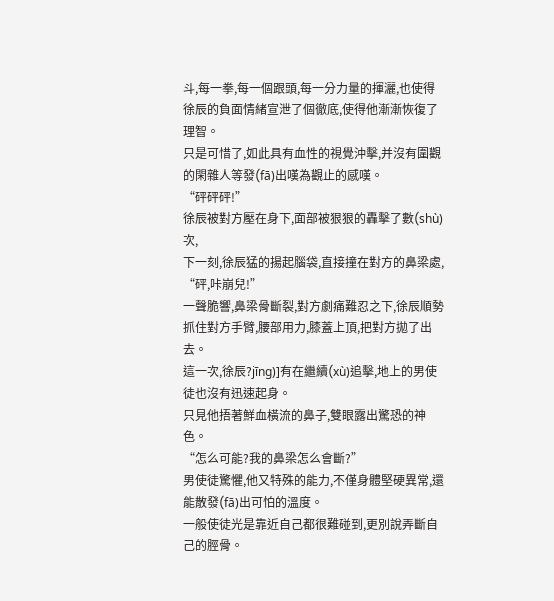斗,每一拳,每一個跟頭,每一分力量的揮灑,也使得徐辰的負面情緒宣泄了個徹底,使得他漸漸恢復了理智。
只是可惜了,如此具有血性的視覺沖擊,并沒有圍觀的閑雜人等發(fā)出嘆為觀止的感嘆。
“砰砰砰!”
徐辰被對方壓在身下,面部被狠狠的轟擊了數(shù)次,
下一刻,徐辰猛的揚起腦袋,直接撞在對方的鼻梁處,
“砰,咔崩兒!”
一聲脆響,鼻梁骨斷裂,對方劇痛難忍之下,徐辰順勢抓住對方手臂,腰部用力,膝蓋上頂,把對方拋了出去。
這一次,徐辰?jīng)]有在繼續(xù)追擊,地上的男使徒也沒有迅速起身。
只見他捂著鮮血橫流的鼻子,雙眼露出驚恐的神色。
“怎么可能?我的鼻梁怎么會斷?”
男使徒驚懼,他又特殊的能力,不僅身體堅硬異常,還能散發(fā)出可怕的溫度。
一般使徒光是靠近自己都很難碰到,更別說弄斷自己的脛骨。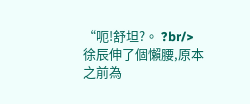“呃!舒坦?。 ?br/>
徐辰伸了個懶腰,原本之前為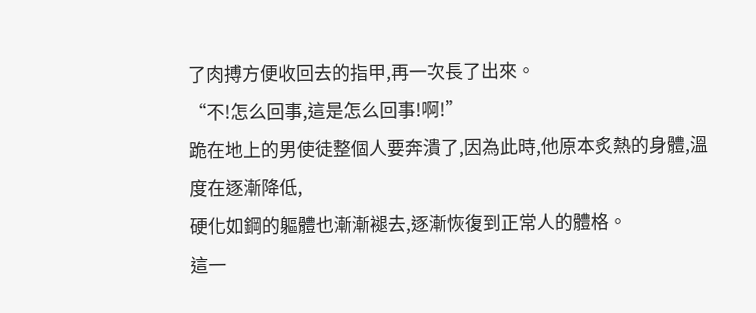了肉搏方便收回去的指甲,再一次長了出來。
“不!怎么回事,這是怎么回事!啊!”
跪在地上的男使徒整個人要奔潰了,因為此時,他原本炙熱的身體,溫度在逐漸降低,
硬化如鋼的軀體也漸漸褪去,逐漸恢復到正常人的體格。
這一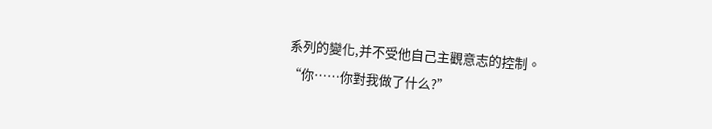系列的變化,并不受他自己主觀意志的控制。
“你……你對我做了什么?”